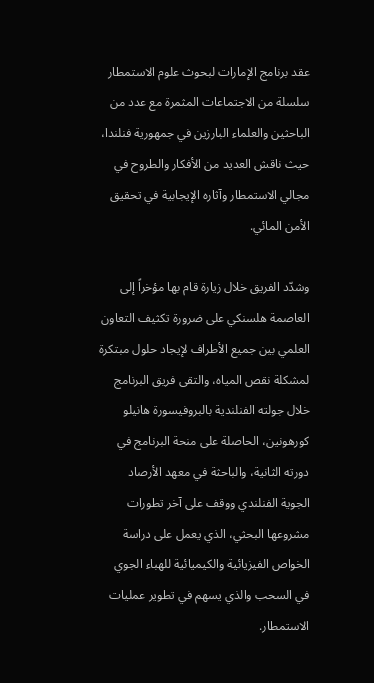عقد برنامج الإمارات لبحوث علوم الاستمطار سلسلة من الاجتماعات المثمرة مع عدد من الباحثين والعلماء البارزين في جمهورية فنلندا، حيث ناقش العديد من الأفكار والطروح في مجالي الاستمطار وآثاره الإيجابية في تحقيق الأمن المائي.

وشدّد الفريق خلال زيارة قام بها مؤخراً إلى العاصمة هلسنكي على ضرورة تكثيف التعاون العلمي بين جميع الأطراف لإيجاد حلول مبتكرة لمشكلة نقص المياه، والتقى فريق البرنامج خلال جولته الفنلندية بالبروفيسورة هانيلو كورهونين، الحاصلة على منحة البرنامج في دورته الثانية، والباحثة في معهد الأرصاد الجوية الفنلندي ووقف على آخر تطورات مشروعها البحثي، الذي يعمل على دراسة الخواص الفيزيائية والكيميائية للهباء الجوي في السحب والذي يسهم في تطوير عمليات الاستمطار.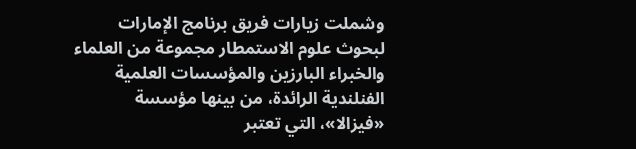وشملت زيارات فريق برنامج الإمارات لبحوث علوم الاستمطار مجموعة من العلماء والخبراء البارزين والمؤسسات العلمية الفنلندية الرائدة، من بينها مؤسسة «فيزالا»، التي تعتبر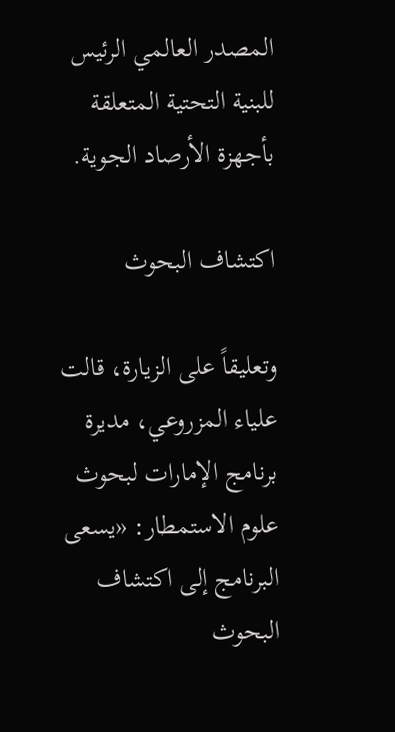المصدر العالمي الرئيس للبنية التحتية المتعلقة بأجهزة الأرصاد الجوية.

اكتشاف البحوث

وتعليقاً على الزيارة، قالت علياء المزروعي، مديرة برنامج الإمارات لبحوث علوم الاستمطار: «يسعى البرنامج إلى اكتشاف البحوث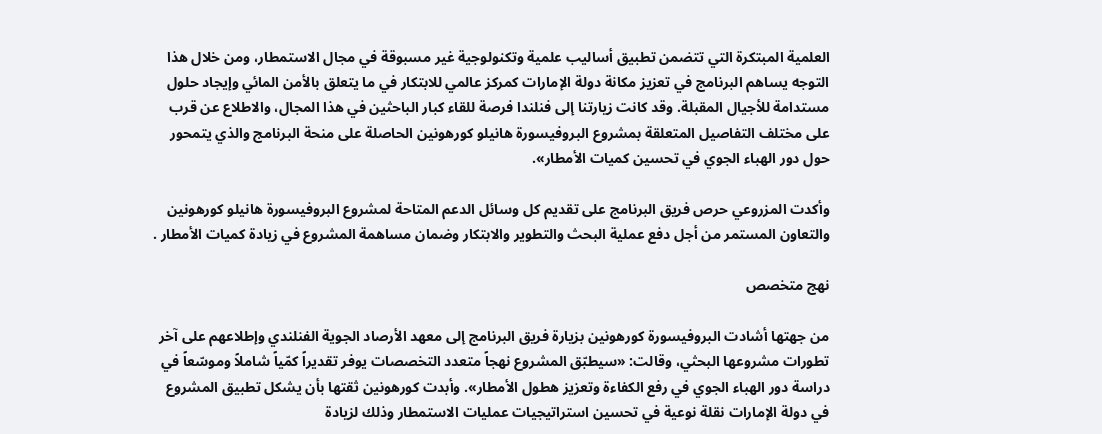العلمية المبتكرة التي تتضمن تطبيق أساليب علمية وتكنولوجية غير مسبوقة في مجال الاستمطار، ومن خلال هذا التوجه يساهم البرنامج في تعزيز مكانة دولة الإمارات كمركز عالمي للابتكار في ما يتعلق بالأمن المائي وإيجاد حلول مستدامة للأجيال المقبلة. وقد كانت زيارتنا إلى فنلندا فرصة للقاء كبار الباحثين في هذا المجال، والاطلاع عن قرب على مختلف التفاصيل المتعلقة بمشروع البروفيسورة هانيلو كورهونين الحاصلة على منحة البرنامج والذي يتمحور حول دور الهباء الجوي في تحسين كميات الأمطار».

وأكدت المزروعي حرص فريق البرنامج على تقديم كل وسائل الدعم المتاحة لمشروع البروفيسورة هانيلو كورهونين والتعاون المستمر من أجل دفع عملية البحث والتطوير والابتكار وضمان مساهمة المشروع في زيادة كميات الأمطار .

نهج متخصص

من جهتها أشادت البروفيسورة كورهونين بزيارة فريق البرنامج إلى معهد الأرصاد الجوية الفنلندي وإطلاعهم على آخر تطورات مشروعها البحثي، وقالت: «سيطبّق المشروع نهجاً متعدد التخصصات يوفر تقديراً كمّياً شاملاً وموسّعاً في دراسة دور الهباء الجوي في رفع الكفاءة وتعزيز هطول الأمطار». وأبدت كورهونين ثقتها بأن يشكل تطبيق المشروع في دولة الإمارات نقلة نوعية في تحسين استراتيجيات عمليات الاستمطار وذلك لزيادة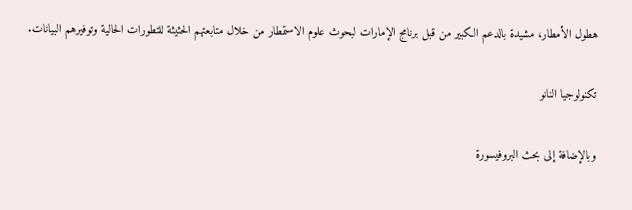هطول الأمطار، مشيدة بالدعم الكبير من قبل برنامج الإمارات لبحوث علوم الاستمطار من خلال متابعتهم الحثيثة للتطورات الحالية وتوفيرهم البيانات.

تكنولوجيا النانو

وبالإضافة إلى بحث البروفيسورة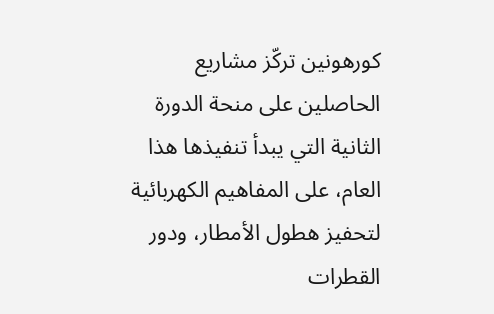كورهونين تركّز مشاريع الحاصلين على منحة الدورة الثانية التي يبدأ تنفيذها هذا العام، على المفاهيم الكهربائية لتحفيز هطول الأمطار، ودور القطرات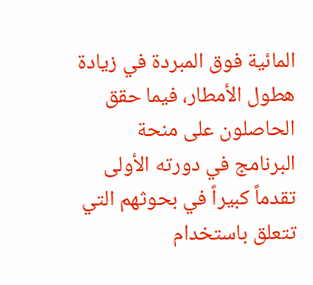المائية فوق المبردة في زيادة هطول الأمطار، فيما حقق الحاصلون على منحة البرنامج في دورته الأولى تقدماً كبيراً في بحوثهم التي تتعلق باستخدام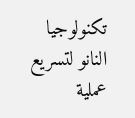تكنولوجيا النانو لتسريع عملية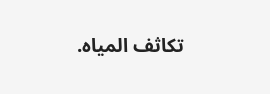تكاثف المياه.